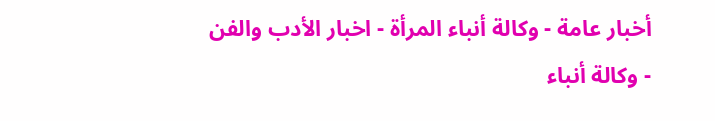أخبار عامة - وكالة أنباء المرأة - اخبار الأدب والفن - وكالة أنباء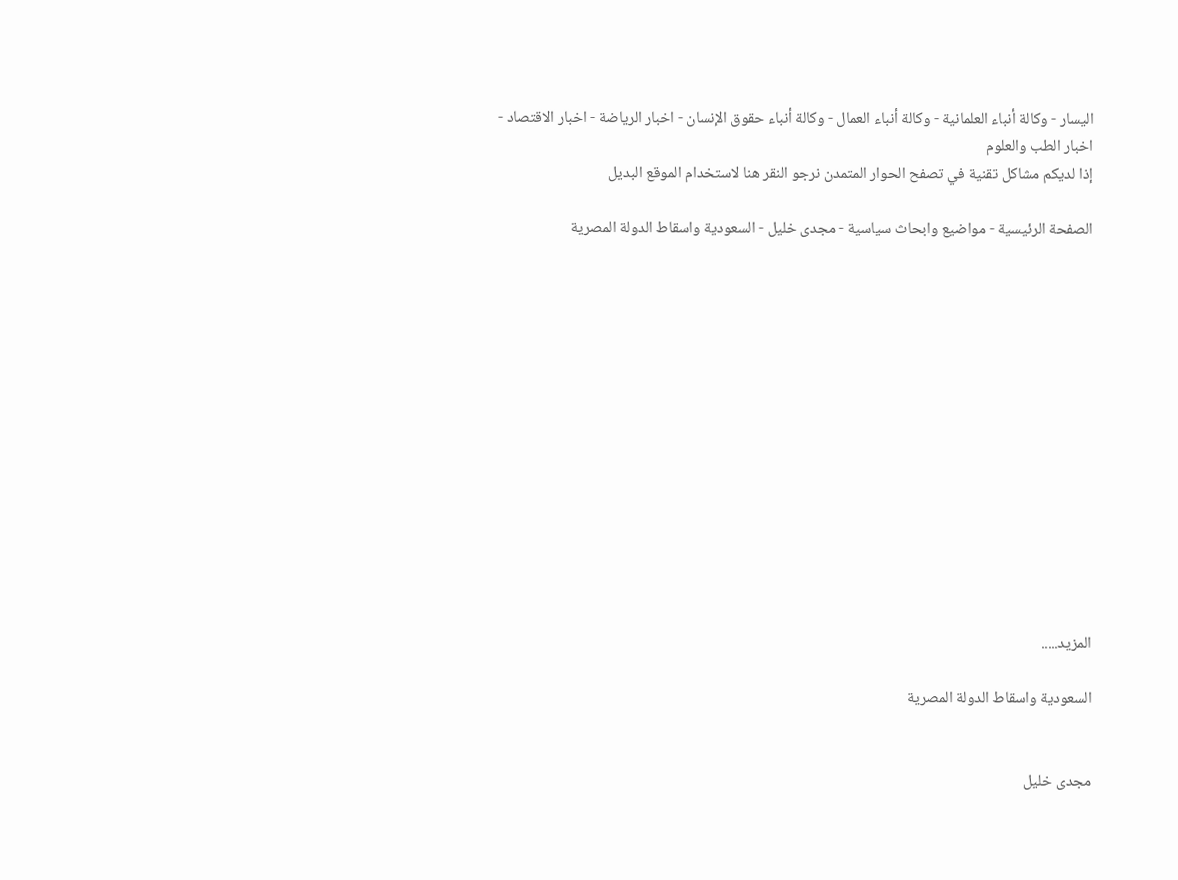اليسار - وكالة أنباء العلمانية - وكالة أنباء العمال - وكالة أنباء حقوق الإنسان - اخبار الرياضة - اخبار الاقتصاد - اخبار الطب والعلوم
إذا لديكم مشاكل تقنية في تصفح الحوار المتمدن نرجو النقر هنا لاستخدام الموقع البديل

الصفحة الرئيسية - مواضيع وابحاث سياسية - مجدى خليل - السعودية واسقاط الدولة المصرية














المزيد.....

السعودية واسقاط الدولة المصرية


مجدى خليل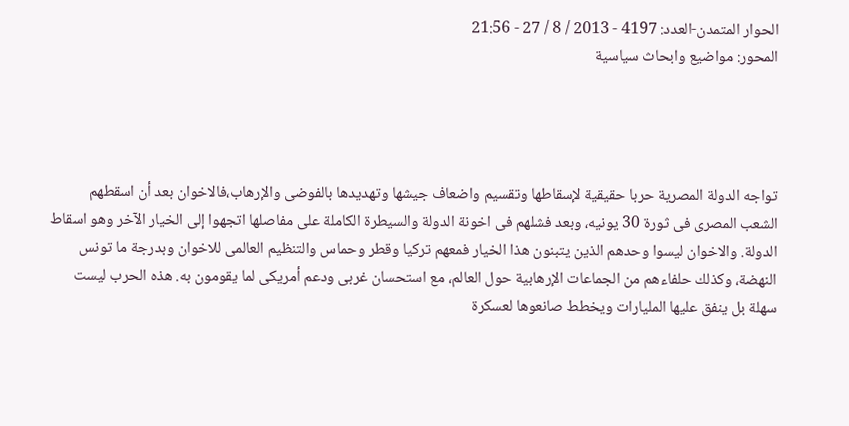الحوار المتمدن-العدد: 4197 - 2013 / 8 / 27 - 21:56
المحور: مواضيع وابحاث سياسية




تواجه الدولة المصرية حربا حقيقية لإسقاطها وتقسيم واضعاف جيشها وتهديدها بالفوضى والإرهاب،فالاخوان بعد أن اسقطهم الشعب المصرى فى ثورة 30 يونيه، وبعد فشلهم فى اخونة الدولة والسيطرة الكاملة على مفاصلها اتجهوا إلى الخيار الآخر وهو اسقاط الدولة. والاخوان ليسوا وحدهم الذين يتبنون هذا الخيار فمعهم تركيا وقطر وحماس والتنظيم العالمى للاخوان وبدرجة ما تونس النهضة، وكذلك حلفاءهم من الجماعات الإرهابية حول العالم، مع استحسان غربى ودعم أمريكى لما يقومون به. هذه الحرب ليست سهلة بل ينفق عليها المليارات ويخطط صانعوها لعسكرة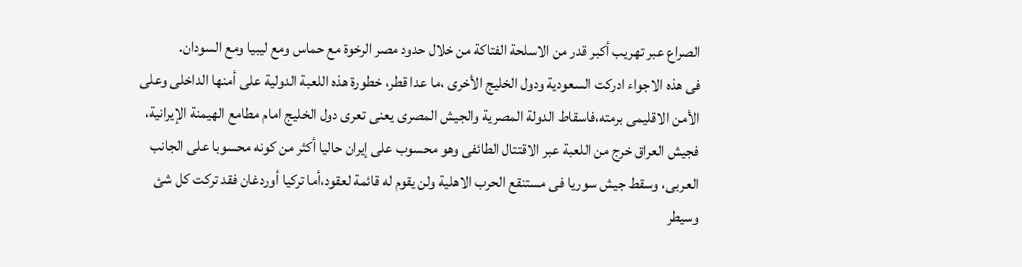الصراع عبر تهريب أكبر قدر من الاسلحة الفتاكة من خلال حدود مصر الرخوة مع حماس ومع ليبيا ومع السودان.
فى هذه الاجواء ادركت السعودية ودول الخليج الأخرى ،ما عدا قطر، خطورة هذه اللعبة الدولية على أمنها الداخلى وعلى الأمن الاقليمى برمته،فاسقاط الدولة المصرية والجيش المصرى يعنى تعرى دول الخليج امام مطامع الهيمنة الإيرانية، فجيش العراق خرج من اللعبة عبر الاقتتال الطائفى وهو محسوب على إيران حاليا أكثر من كونه محسوبا على الجانب العربى، وسقط جيش سوريا فى مستنقع الحرب الاهلية ولن يقوم له قائمة لعقود،أما تركيا أوردغان فقد تركت كل شئ وسيطر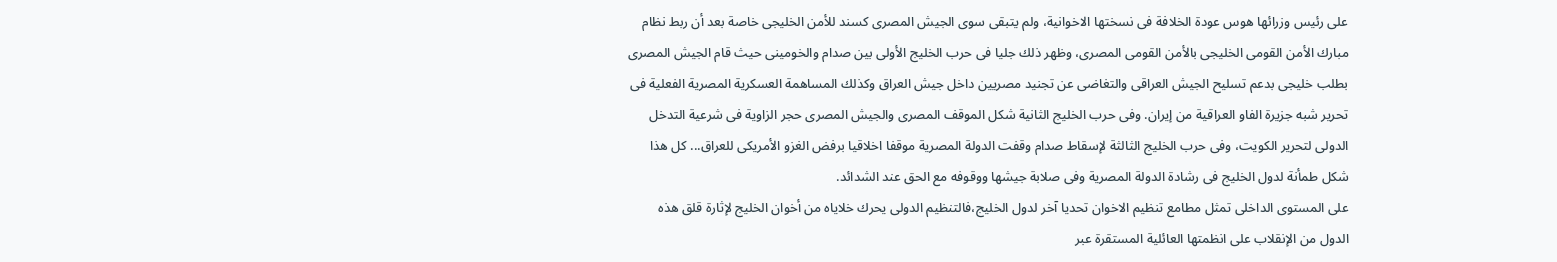على رئيس وزرائها هوس عودة الخلافة فى نسختها الاخوانية، ولم يتبقى سوى الجيش المصرى كسند للأمن الخليجى خاصة بعد أن ربط نظام مبارك الأمن القومى الخليجى بالأمن القومى المصرى، وظهر ذلك جليا فى حرب الخليج الأولى بين صدام والخومينى حيث قام الجيش المصرى بطلب خليجى بدعم تسليح الجيش العراقى والتغاضى عن تجنيد مصريين داخل جيش العراق وكذلك المساهمة العسكرية المصرية الفعلية فى تحرير شبه جزيرة الفاو العراقية من إيران. وفى حرب الخليج الثانية شكل الموقف المصرى والجيش المصرى حجر الزاوية فى شرعية التدخل الدولى لتحرير الكويت، وفى حرب الخليج الثالثة لإسقاط صدام وقفت الدولة المصرية موقفا اخلاقيا برفض الغزو الأمريكى للعراق... كل هذا شكل طمأنة لدول الخليج فى رشادة الدولة المصرية وفى صلابة جيشها ووقوفه مع الحق عند الشدائد.
على المستوى الداخلى تمثل مطامع تنظيم الاخوان تحديا آخر لدول الخليج،فالتنظيم الدولى يحرك خلاياه من أخوان الخليج لإثارة قلق هذه الدول من الإنقلاب على انظمتها العائلية المستقرة عبر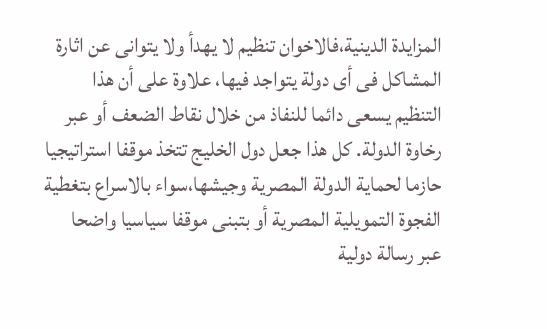المزايدة الدينية،فالاخوان تنظيم لا يهدأ ولا يتوانى عن اثارة المشاكل فى أى دولة يتواجد فيها، علاوة على أن هذا التنظيم يسعى دائما للنفاذ من خلال نقاط الضعف أو عبر رخاوة الدولة. كل هذا جعل دول الخليج تتخذ موقفا استراتيجيا حازما لحماية الدولة المصرية وجيشها،سواء بالاسراع بتغطية الفجوة التمويلية المصرية أو بتبنى موقفا سياسيا واضحا عبر رسالة دولية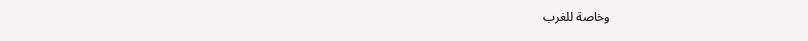وخاصة للغرب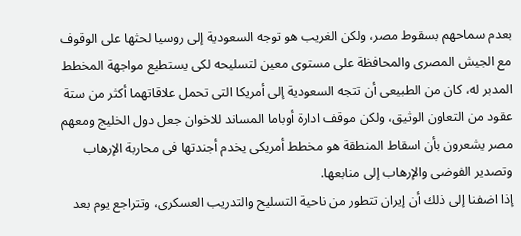بعدم سماحهم بسقوط مصر، ولكن الغريب هو توجه السعودية إلى روسيا لحثها على الوقوف مع الجيش المصرى والمحافظة على مستوى معين لتسليحه لكى يستطيع مواجهة المخطط المدبر له، كان من الطبيعى أن تتجه السعودية إلى أمريكا التى تحمل علاقاتهما أكثر من ستة عقود من التعاون الوثيق، ولكن موقف ادارة أوباما المساند للاخوان جعل دول الخليج ومعهم مصر يشعرون بأن اسقاط المنطقة هو مخطط أمريكى يخدم أجندتها فى محاربة الإرهاب وتصدير الفوضى والإرهاب إلى منابعها.
إذا اضفنا إلى ذلك أن إيران تتطور من ناحية التسليح والتدريب العسكرى، وتتراجع يوم بعد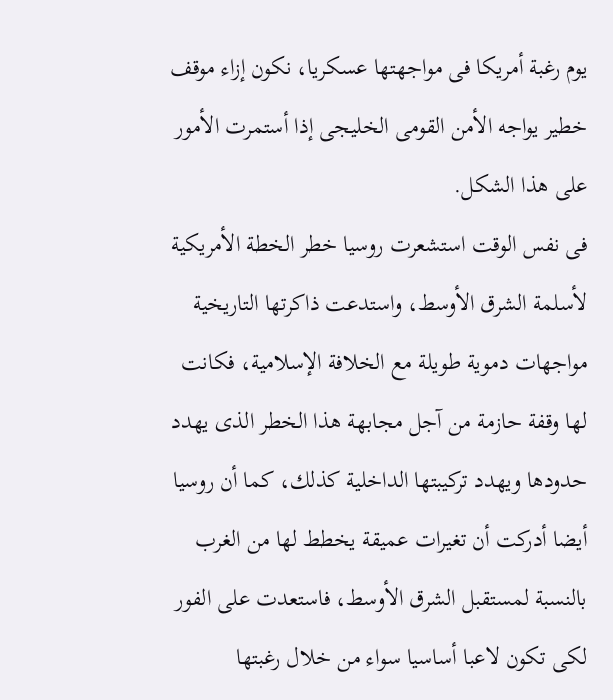يوم رغبة أمريكا فى مواجهتها عسكريا، نكون إزاء موقف خطير يواجه الأمن القومى الخليجى إذا أستمرت الأمور على هذا الشكل.
فى نفس الوقت استشعرت روسيا خطر الخطة الأمريكية لأسلمة الشرق الأوسط، واستدعت ذاكرتها التاريخية مواجهات دموية طويلة مع الخلافة الإسلامية، فكانت لها وقفة حازمة من آجل مجابهة هذا الخطر الذى يهدد حدودها ويهدد تركيبتها الداخلية كذلك، كما أن روسيا أيضا أدركت أن تغيرات عميقة يخطط لها من الغرب بالنسبة لمستقبل الشرق الأوسط، فاستعدت على الفور لكى تكون لاعبا أساسيا سواء من خلال رغبتها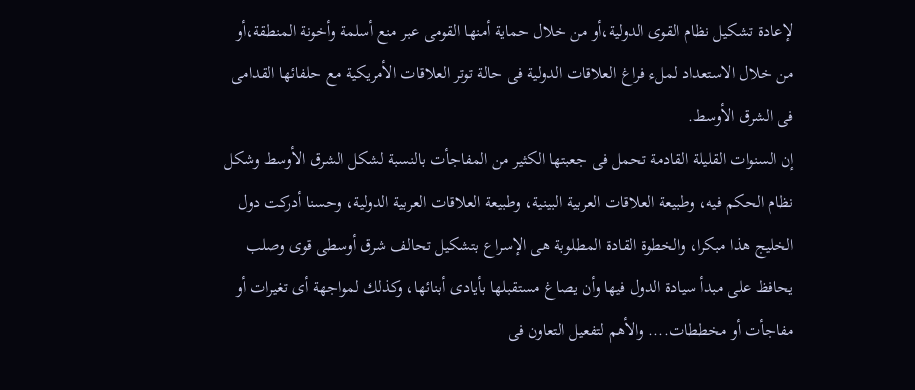لإعادة تشكيل نظام القوى الدولية،أو من خلال حماية أمنها القومى عبر منع أسلمة وأخونة المنطقة،أو من خلال الاستعداد لملء فراغ العلاقات الدولية فى حالة توتر العلاقات الأمريكية مع حلفائها القدامى فى الشرق الأوسط.
إن السنوات القليلة القادمة تحمل فى جعبتها الكثير من المفاجأت بالنسبة لشكل الشرق الأوسط وشكل نظام الحكم فيه، وطبيعة العلاقات العربية البينية، وطبيعة العلاقات العربية الدولية، وحسنا أدركت دول الخليج هذا مبكرا، والخطوة القادة المطلوبة هى الإسراع بتشكيل تحالف شرق أوسطى قوى وصلب يحافظ على مبدأ سيادة الدول فيها وأن يصاغ مستقبلها بأيادى أبنائها، وكذلك لمواجهة أى تغيرات أو مفاجأت أو مخططات.... والأهم لتفعيل التعاون فى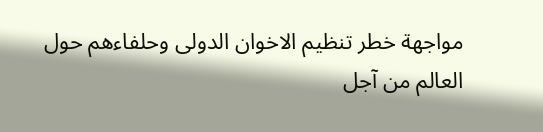مواجهة خطر تنظيم الاخوان الدولى وحلفاءهم حول العالم من آجل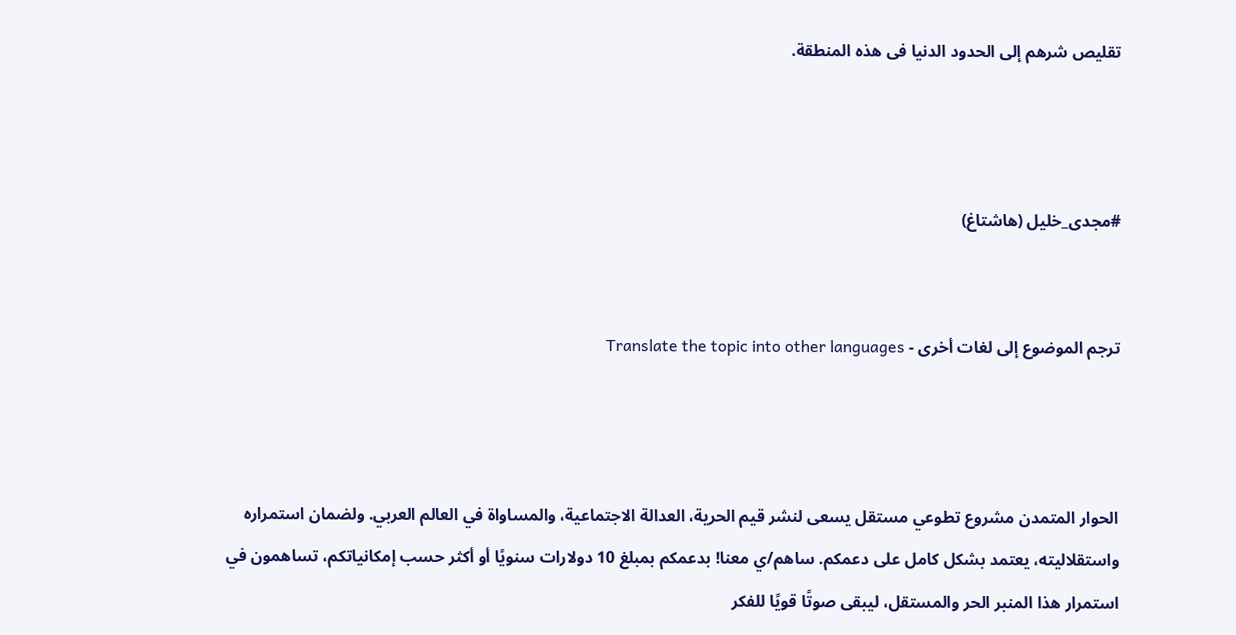تقليص شرهم إلى الحدود الدنيا فى هذه المنطقة.



#مجدى_خليل (هاشتاغ)


ترجم الموضوع إلى لغات أخرى - Translate the topic into other languages



الحوار المتمدن مشروع تطوعي مستقل يسعى لنشر قيم الحرية، العدالة الاجتماعية، والمساواة في العالم العربي. ولضمان استمراره واستقلاليته، يعتمد بشكل كامل على دعمكم. ساهم/ي معنا! بدعمكم بمبلغ 10 دولارات سنويًا أو أكثر حسب إمكانياتكم، تساهمون في استمرار هذا المنبر الحر والمستقل، ليبقى صوتًا قويًا للفكر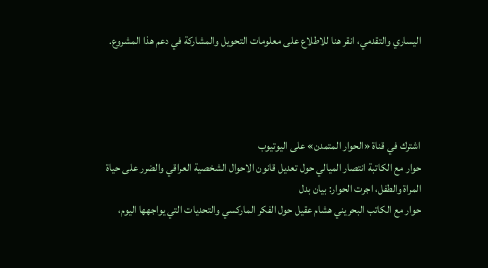اليساري والتقدمي، انقر هنا للاطلاع على معلومات التحويل والمشاركة في دعم هذا المشروع.




اشترك في قناة «الحوار المتمدن» على اليوتيوب
حوار مع الكاتبة انتصار الميالي حول تعديل قانون الاحوال الشخصية العراقي والضرر على حياة المراة والطفل، اجرت الحوار: بيان بدل
حوار مع الكاتب البحريني هشام عقيل حول الفكر الماركسي والتحديات التي يواجهها اليوم،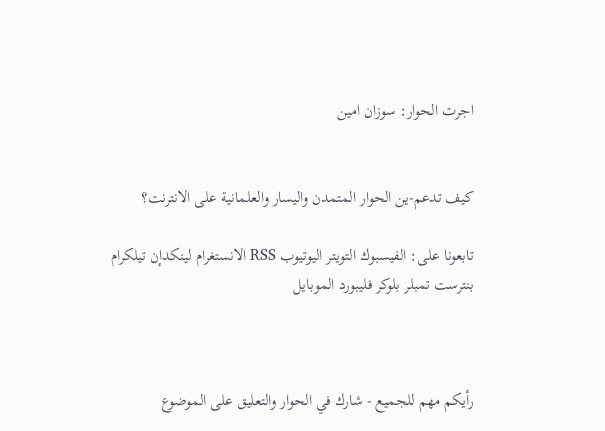اجرت الحوار: سوزان امين


كيف تدعم-ين الحوار المتمدن واليسار والعلمانية على الانترنت؟

تابعونا على: الفيسبوك التويتر اليوتيوب RSS الانستغرام لينكدإن تيلكرام بنترست تمبلر بلوكر فليبورد الموبايل



رأيكم مهم للجميع - شارك في الحوار والتعليق على الموضوع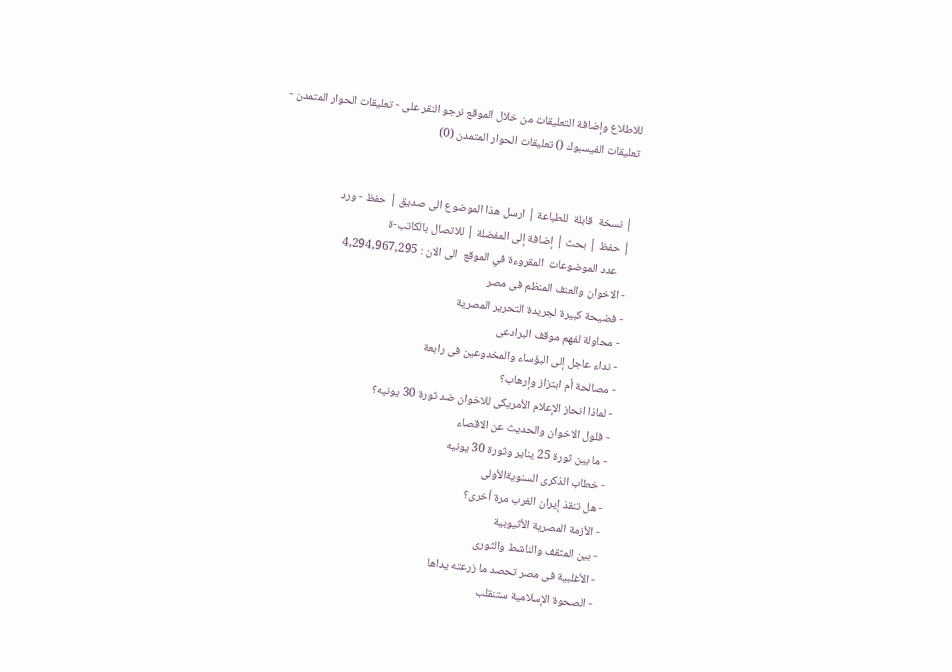للاطلاع وإضافة التعليقات من خلال الموقع نرجو النقر على - تعليقات الحوار المتمدن -
تعليقات الفيسبوك () تعليقات الحوار المتمدن (0)


| نسخة  قابلة  للطباعة | ارسل هذا الموضوع الى صديق | حفظ - ورد
| حفظ | بحث | إضافة إلى المفضلة | للاتصال بالكاتب-ة
    عدد الموضوعات  المقروءة في الموقع  الى الان : 4,294,967,295
- الاخوان والعنف المنظم فى مصر
- فضيحة كبيرة لجريدة التحرير المصرية
- محاولة لفهم موقف البرادعى
- نداء عاجل إلى البؤساء والمخدوعين فى رابعة
- مصالحة أم ابتزاز وإرهاب؟
- لماذا انحاز الإعلام الأمريكى للاخوان ضد ثورة 30 يونيه؟
- فلول الاخوان والحديث عن الاقصاء
- ما بين ثورة 25 يناير وثورة 30 يونيه
- خطاب الذكرى السنويةالأولى
- هل تنقذ إيران الغرب مرة أخرى؟
- الأزمة المصرية الأثيوبية
- بين المثقف والناشط والثورى
- الأغلبية فى مصر تحصد ما زرعته يداها
- الصحوة الإسلامية ستنقلب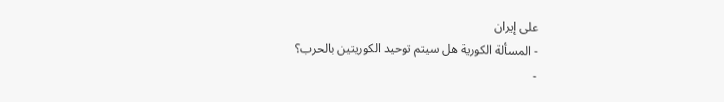على إيران
- المسألة الكورية هل سيتم توحيد الكوريتين بالحرب؟
-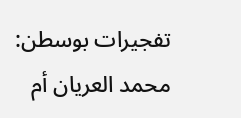تفجيرات بوسطن: محمد العريان أم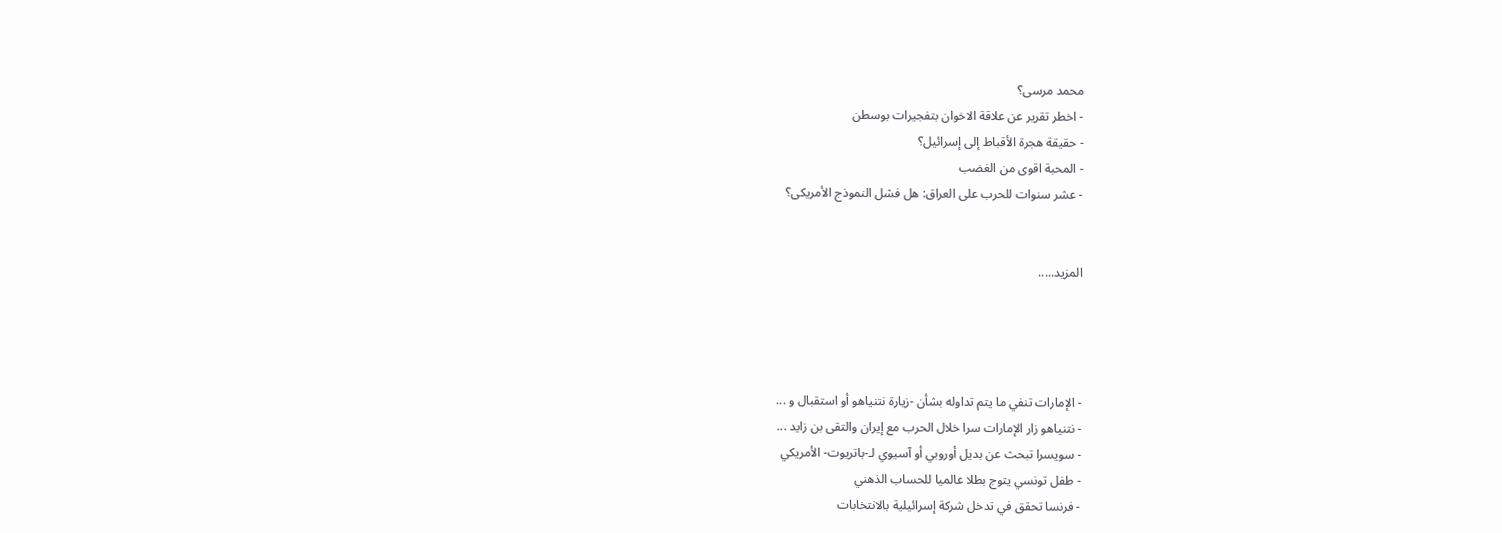محمد مرسى؟
- اخطر تقرير عن علاقة الاخوان بتفجيرات بوسطن
- حقيقة هجرة الأقباط إلى إسرائيل؟
- المحبة اقوى من الغضب
- عشر سنوات للحرب على العراق: هل فشل النموذج الأمريكى؟


المزيد.....




- الإمارات تنفي ما يتم تداوله بشأن -زيارة نتنياهو أو استقبال و ...
- نتنياهو زار الإمارات سرا خلال الحرب مع إيران والتقى بن زايد ...
- سويسرا تبحث عن بديل أوروبي أو آسيوي لـ-باتريوت- الأمريكي
- طفل تونسي يتوج بطلا عالميا للحساب الذهني
- فرنسا تحقق في تدخل شركة إسرائيلية بالانتخابات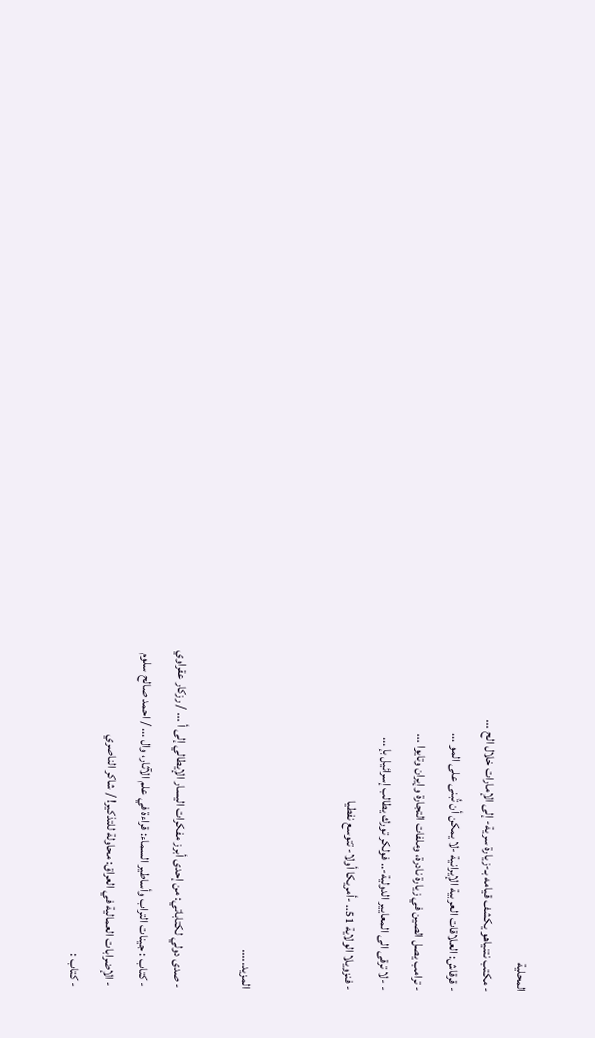المحلية
- مكتب نتنياهو يكشف قيامه بـ-زيارة سرية- إلى الإمارات خلال الح ...
- قرقاش: العلاقات العربية الإيرانية -لا يمكن أن تُبنى على المو ...
- ترامب يصل الصين في زيارة نادرة، وملفات التجارة وإيران وتايوا ...
- -لا ترقى الى المعايير الدولية-.. فولكر تورك يطالب إسرائيل بإ ...
- فنزويلا الولاية 51.. -أمريكا أولا- تتوسع نفطيا


المزيد.....

- صدى دولي لكتاباتي: من إحدى أبرز مفكرات اليسار الإيطالي إلى أ ... / رزكار عقراوي
- كتاب : جينات التراب وأساطير السماء: قراءة في علم الآثار، وال ... / احمد صالح سلوم
- الإضرابات العمالية في العراق: محاولة للتذكير! / شاكر الناصري
- كتاب :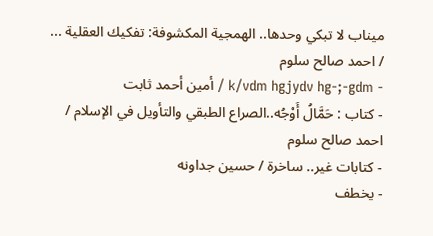ميناب لا تبكي وحدها.. الهمجية المكشوفة: تفكيك العقلية ... / احمد صالح سلوم
- k/vdm hgjydv hg-;-gdm / أمين أحمد ثابت
- كتاب : حَمَّالُ أَوْجُه..الصراع الطبقي والتأويل في الإسلام / احمد صالح سلوم
- كتابات غير.. ساخرة / حسين جداونه
- يخطف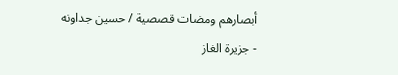أبصارهم ومضات قصصية / حسين جداونه
- جزيرة الغاز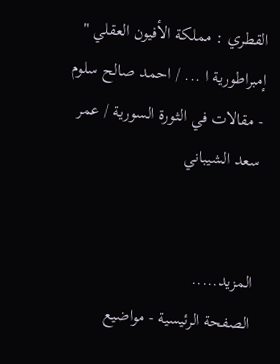القطري : مملكة الأفيون العقلي " إمبراطورية ا ... / احمد صالح سلوم
- مقالات في الثورة السورية / عمر سعد الشيباني


المزيد.....
الصفحة الرئيسية - مواضيع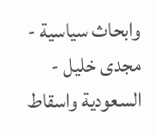وابحاث سياسية - مجدى خليل - السعودية واسقاط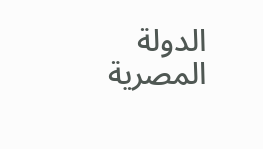الدولة المصرية